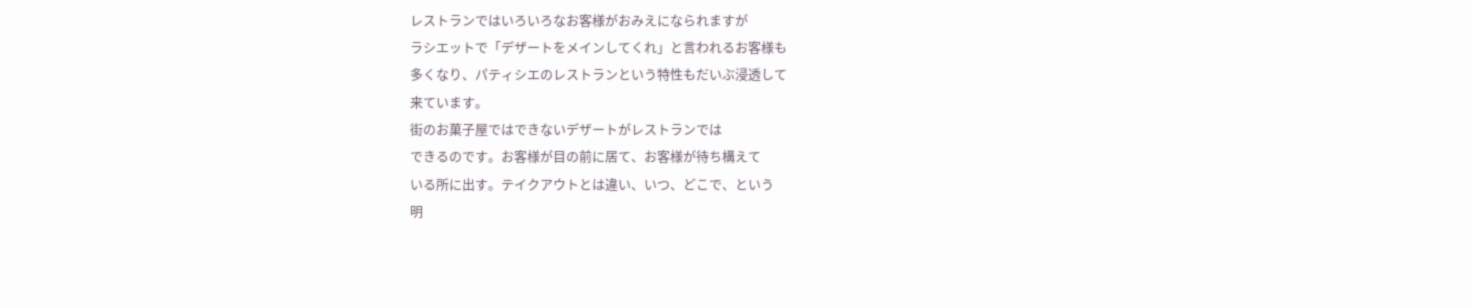レストランではいろいろなお客様がおみえになられますが
ラシエットで「デザートをメインしてくれ」と言われるお客様も
多くなり、パティシエのレストランという特性もだいぶ浸透して
来ています。
街のお菓子屋ではできないデザートがレストランでは
できるのです。お客様が目の前に居て、お客様が待ち構えて
いる所に出す。テイクアウトとは違い、いつ、どこで、という
明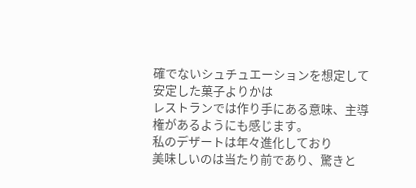確でないシュチュエーションを想定して安定した菓子よりかは
レストランでは作り手にある意味、主導権があるようにも感じます。
私のデザートは年々進化しており
美味しいのは当たり前であり、驚きと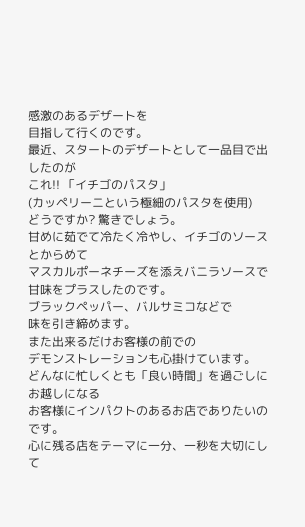感激のあるデザートを
目指して行くのです。
最近、スタートのデザートとして一品目で出したのが
これ!! 「イチゴのパスタ」
(カッペリーニという極細のパスタを使用)
どうですか? 驚きでしょう。
甘めに茹でて冷たく冷やし、イチゴのソースとからめて
マスカルポーネチーズを添えバニラソースで甘味をプラスしたのです。
ブラックペッパー、バルサミコなどで
味を引き締めます。
また出来るだけお客様の前での
デモンストレーションも心掛けています。
どんなに忙しくとも「良い時間」を過ごしにお越しになる
お客様にインパクトのあるお店でありたいのです。
心に残る店をテーマに一分、一秒を大切にして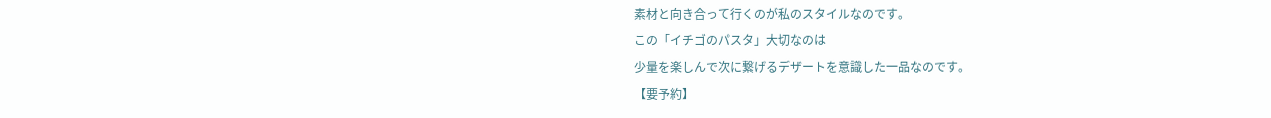素材と向き合って行くのが私のスタイルなのです。
この「イチゴのパスタ」大切なのは
少量を楽しんで次に繋げるデザートを意識した一品なのです。
【要予約】